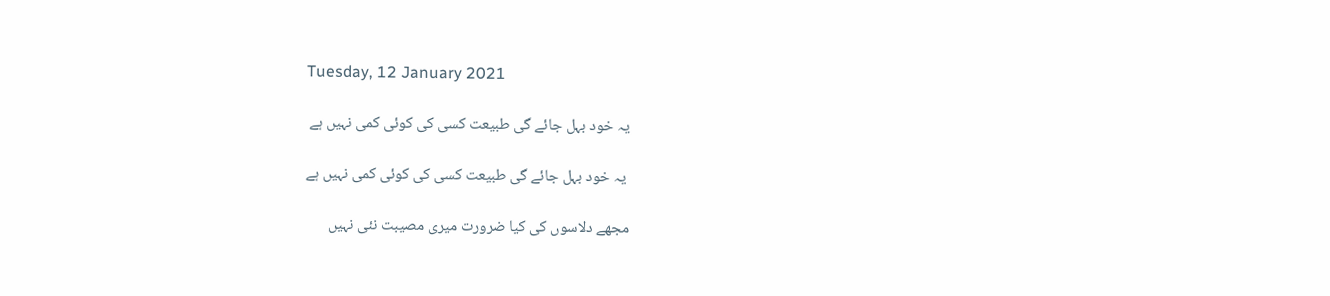Tuesday, 12 January 2021

یہ خود بہل جائے گی طبیعت کسی کی کوئی کمی نہیں ہے

 یہ خود بہل جائے گی طبیعت کسی کی کوئی کمی نہیں ہے

مجھے دلاسوں کی کیا ضرورت میری مصیبت نئی نہیں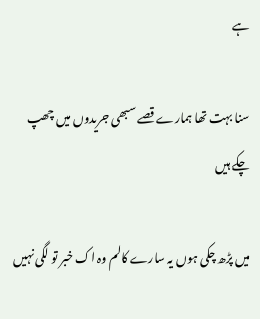ہے

سنا بہت تھا ہمارے قصے سبھی جریدوں میں چھپ چکے ہیں

میں پڑھ چکی ہوں یہ سارے کالم وہ اک خبر تو لگی نہیں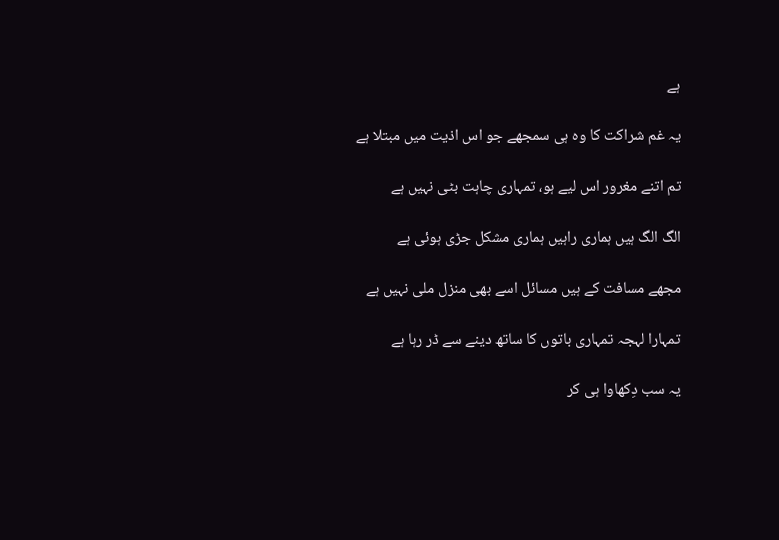ہے

یہ غم شراکت کا وہ ہی سمجھے جو اس اذیت میں مبتلا ہے

تم اتنے مغرور اس لیے ہو، تمہاری چاہت بٹی نہیں ہے

الگ الگ ہیں ہماری راہیں ہماری مشکل جڑی ہوئی ہے

مجھے مسافت کے ہیں مسائل اسے بھی منزل ملی نہیں ہے

تمہارا لہجہ تمہاری باتوں کا ساتھ دینے سے ڈر رہا ہے

یہ سب دِکھاوا ہی کر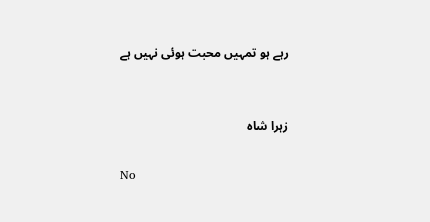رہے ہو تمہیں محبت ہوئی نہیں ہے


زہرا شاہ

No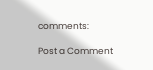comments:

Post a Comment